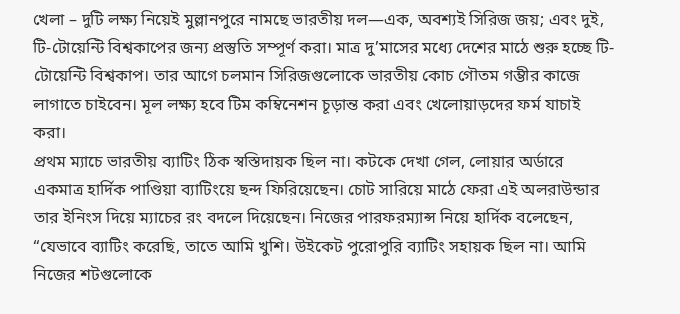খেলা – দুটি লক্ষ্য নিয়েই মুল্লানপুরে নামছে ভারতীয় দল—এক, অবশ্যই সিরিজ জয়; এবং দুই, টি-টোয়েন্টি বিশ্বকাপের জন্য প্রস্তুতি সম্পূর্ণ করা। মাত্র দু’মাসের মধ্যে দেশের মাঠে শুরু হচ্ছে টি-টোয়েন্টি বিশ্বকাপ। তার আগে চলমান সিরিজগুলোকে ভারতীয় কোচ গৌতম গম্ভীর কাজে লাগাতে চাইবেন। মূল লক্ষ্য হবে টিম কম্বিনেশন চূড়ান্ত করা এবং খেলোয়াড়দের ফর্ম যাচাই করা।
প্রথম ম্যাচে ভারতীয় ব্যাটিং ঠিক স্বস্তিদায়ক ছিল না। কটকে দেখা গেল, লোয়ার অর্ডারে একমাত্র হার্দিক পাণ্ডিয়া ব্যাটিংয়ে ছন্দ ফিরিয়েছেন। চোট সারিয়ে মাঠে ফেরা এই অলরাউন্ডার তার ইনিংস দিয়ে ম্যাচের রং বদলে দিয়েছেন। নিজের পারফরম্যান্স নিয়ে হার্দিক বলেছেন, “যেভাবে ব্যাটিং করেছি, তাতে আমি খুশি। উইকেট পুরোপুরি ব্যাটিং সহায়ক ছিল না। আমি নিজের শটগুলোকে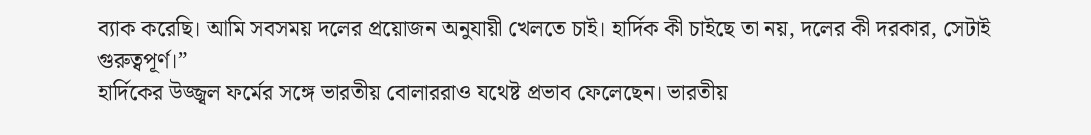ব্যাক করেছি। আমি সবসময় দলের প্রয়োজন অনুযায়ী খেলতে চাই। হার্দিক কী চাইছে তা নয়, দলের কী দরকার, সেটাই গুরুত্বপূর্ণ।”
হার্দিকের উজ্জ্বল ফর্মের সঙ্গে ভারতীয় বোলাররাও যথেষ্ট প্রভাব ফেলেছেন। ভারতীয়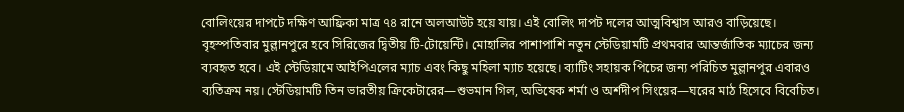বোলিংয়ের দাপটে দক্ষিণ আফ্রিকা মাত্র ৭৪ রানে অলআউট হয়ে যায়। এই বোলিং দাপট দলের আত্মবিশ্বাস আরও বাড়িয়েছে।
বৃহস্পতিবার মুল্লানপুরে হবে সিরিজের দ্বিতীয় টি-টোয়েন্টি। মোহালির পাশাপাশি নতুন স্টেডিয়ামটি প্রথমবার আন্তর্জাতিক ম্যাচের জন্য ব্যবহৃত হবে। এই স্টেডিয়ামে আইপিএলের ম্যাচ এবং কিছু মহিলা ম্যাচ হয়েছে। ব্যাটিং সহায়ক পিচের জন্য পরিচিত মুল্লানপুর এবারও ব্যতিক্রম নয়। স্টেডিয়ামটি তিন ভারতীয় ক্রিকেটারের—শুভমান গিল, অভিষেক শর্মা ও অর্শদীপ সিংয়ের—ঘরের মাঠ হিসেবে বিবেচিত।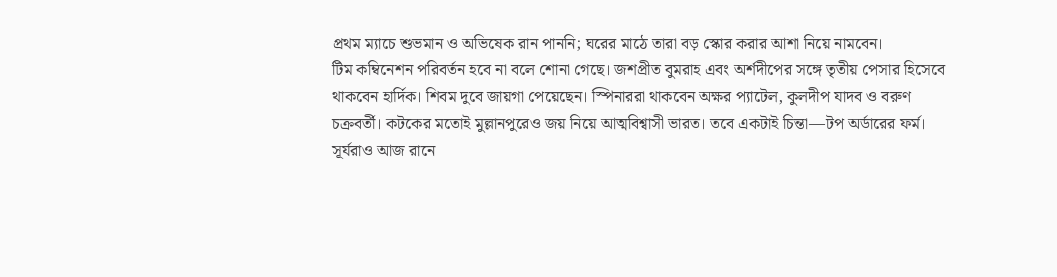প্রথম ম্যাচে শুভমান ও অভিষেক রান পাননি; ঘরের মাঠে তারা বড় স্কোর করার আশা নিয়ে নামবেন।
টিম কম্বিনেশন পরিবর্তন হবে না বলে শোনা গেছে। জশপ্রীত বুমরাহ এবং অর্শদীপের সঙ্গে তৃতীয় পেসার হিসেবে থাকবেন হার্দিক। শিবম দুবে জায়গা পেয়েছেন। স্পিনাররা থাকবেন অক্ষর প্যাটেল, কুলদীপ যাদব ও বরুণ চক্রবর্তী। কটকের মতোই মুল্লানপুরেও জয় নিয়ে আত্মবিশ্বাসী ভারত। তবে একটাই চিন্তা—টপ অর্ডারের ফর্ম। সূর্যরাও আজ রানে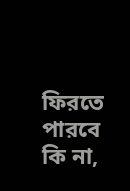ফিরতে পারবে কি না,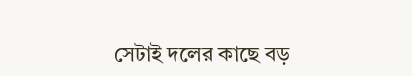সেটাই দলের কাছে বড়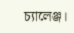চ্যালেঞ্জ।